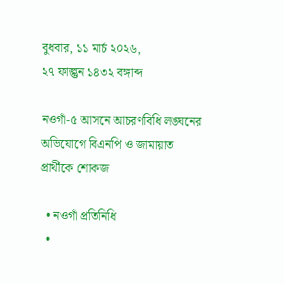বুধবার, ১১ মার্চ ২০২৬,
২৭ ফাল্গুন ১৪৩২ বঙ্গাব্দ

নওগাঁ-৫ আসনে আচরণবিধি লঙ্ঘনের অভিযোগে বিএনপি ও জামায়াত প্রার্থীকে শোকজ

  • নওগাঁ প্রতিনিধি
  •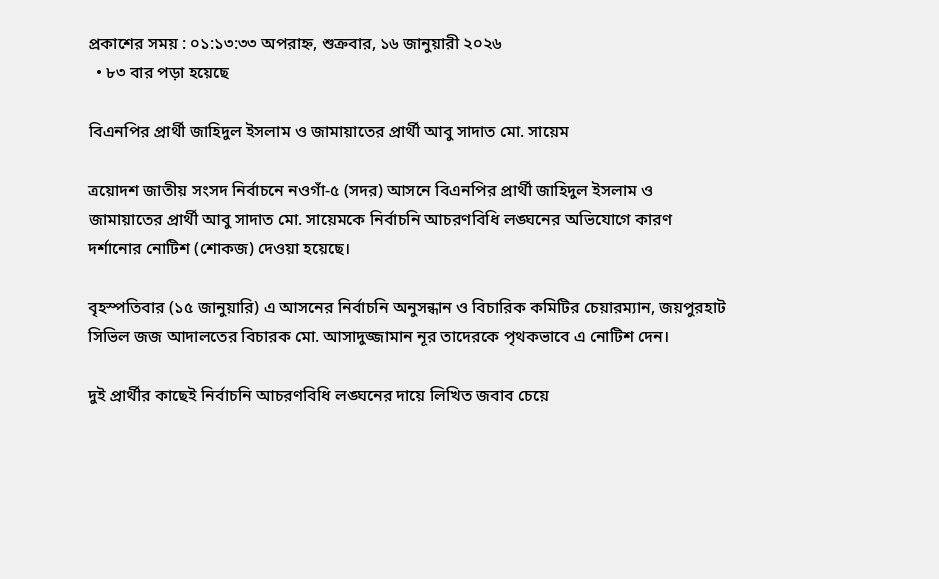প্রকাশের সময় : ০১:১৩:৩৩ অপরাহ্ন, শুক্রবার, ১৬ জানুয়ারী ২০২৬
  • ৮৩ বার পড়া হয়েছে

বিএনপির প্রার্থী জাহিদুল ইসলাম ও জামায়াতের প্রার্থী আবু সাদাত মো. সায়েম

ত্রয়োদশ জাতীয় সংসদ নির্বাচনে নওগাঁ-৫ (সদর) আসনে বিএনপির প্রার্থী জাহিদুল ইসলাম ও জামায়াতের প্রার্থী আবু সাদাত মো. সায়েমকে নির্বাচনি আচরণবিধি লঙ্ঘনের অভিযোগে কারণ দর্শানোর নোটিশ (শোকজ) দেওয়া হয়েছে।

বৃহস্পতিবার (১৫ জানুয়ারি) এ আসনের নির্বাচনি অনুসন্ধান ও বিচারিক কমিটির চেয়ারম্যান, জয়পুরহাট সিভিল জজ আদালতের বিচারক মো. আসাদুজ্জামান নূর তাদেরকে পৃথকভাবে এ নোটিশ দেন।

দুই প্রার্থীর কাছেই নির্বাচনি আচরণবিধি লঙ্ঘনের দায়ে লিখিত জবাব চেয়ে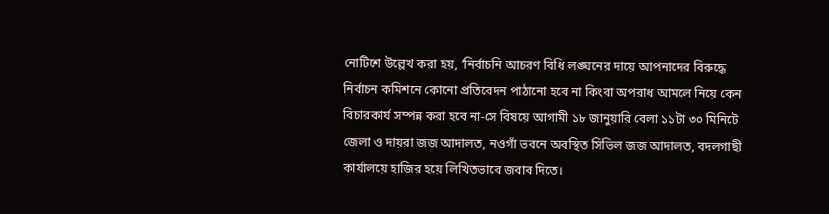নোটিশে উল্লেখ করা হয়, ‘নির্বাচনি আচরণ বিধি লঙ্ঘনের দায়ে আপনাদের বিরুদ্ধে নির্বাচন কমিশনে কোনো প্রতিবেদন পাঠানো হবে না কিংবা অপরাধ আমলে নিয়ে কেন বিচারকার্য সম্পন্ন করা হবে না-সে বিষয়ে আগামী ১৮ জানুয়ারি বেলা ১১টা ৩০ মিনিটে জেলা ও দায়রা জজ আদালত, নওগাঁ ভবনে অবস্থিত সিভিল জজ আদালত, বদলগাছী কার্যালয়ে হাজির হয়ে লিখিতভাবে জবাব দিতে।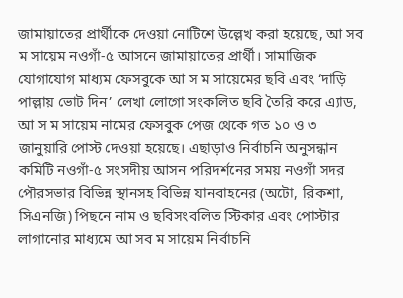জামায়াতের প্রার্থীকে দেওয়া নোটিশে উল্লেখ করা হয়েছে, আ সব ম সায়েম নওগাঁ-৫ আসনে জামায়াতের প্রার্থী। সামাজিক যোগাযোগ মাধ্যম ফেসবুকে আ স ম সায়েমের ছবি এবং ‘দাড়ি পাল্লায় ভোট দিন’ লেখা লোগো সংকলিত ছবি তৈরি করে এ্যাড, আ স ম সায়েম নামের ফেসবুক পেজ থেকে গত ১০ ও ৩ জানুয়ারি পোস্ট দেওয়া হয়েছে। এছাড়াও নির্বাচনি অনুসন্ধান কমিটি নওগাঁ-৫ সংসদীয় আসন পরিদর্শনের সময় নওগাঁ সদর পৌরসভার বিভিন্ন স্থানসহ বিভিন্ন যানবাহনের (অটো, রিকশা, সিএনজি) পিছনে নাম ও ছবিসংবলিত স্টিকার এবং পোস্টার লাগানোর মাধ্যমে আ সব ম সায়েম নির্বাচনি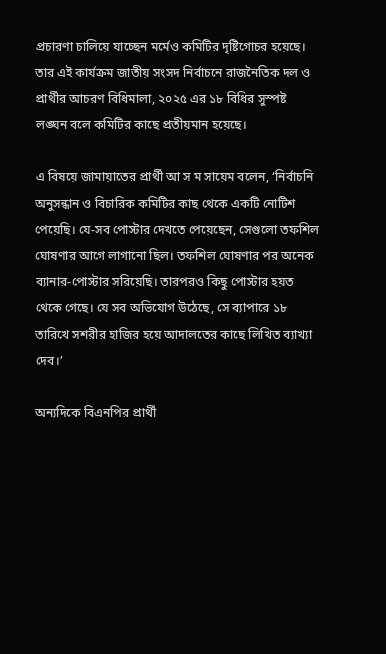প্রচারণা চালিয়ে যাচ্ছেন মর্মেও কমিটির দৃষ্টিগোচর হয়েছে। তার এই কার্যক্রম জাতীয় সংসদ নির্বাচনে রাজনৈতিক দল ও প্রার্থীর আচরণ বিধিমালা, ২০২৫ এর ১৮ বিধির সুস্পষ্ট লঙ্ঘন বলে কমিটির কাছে প্রতীয়মান হয়েছে।

এ বিষয়ে জামায়াতের প্রার্থী আ স ম সায়েম বলেন, ‘নির্বাচনি অনুসন্ধান ও বিচারিক কমিটির কাছ থেকে একটি নোটিশ পেয়েছি। যে-সব পোস্টার দেখতে পেয়েছেন, সেগুলো তফশিল ঘোষণার আগে লাগানো ছিল। তফশিল ঘোষণার পর অনেক ব্যানার-পোস্টার সরিয়েছি। তারপরও কিছু পোস্টার হয়ত থেকে গেছে। যে সব অভিযোগ উঠেছে, সে ব্যাপারে ১৮ তারিখে সশরীর হাজির হয়ে আদালতের কাছে লিখিত ব্যাখ্যা দেব।’

অন্যদিকে বিএনপির প্রার্থী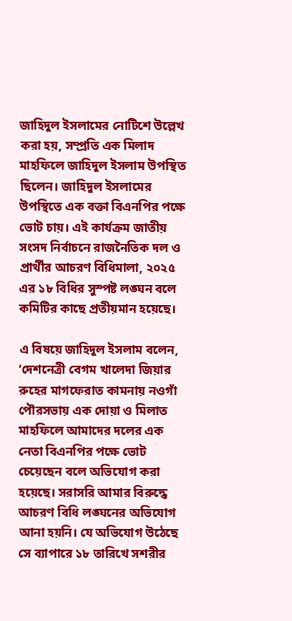জাহিদুল ইসলামের নোটিশে উল্লেখ করা হয়, সম্প্রতি এক মিলাদ মাহফিলে জাহিদুল ইসলাম উপস্থিত ছিলেন। জাহিদুল ইসলামের উপস্থিতে এক বক্তা বিএনপির পক্ষে ভোট চায়। এই কার্যক্রম জাতীয় সংসদ নির্বাচনে রাজনৈতিক দল ও প্রার্থীর আচরণ বিধিমালা, ২০২৫ এর ১৮ বিধির সুস্পষ্ট লঙ্ঘন বলে কমিটির কাছে প্রতীয়মান হয়েছে।

এ বিষয়ে জাহিদুল ইসলাম বলেন, ‘দেশনেত্রী বেগম খালেদা জিয়ার রুহের মাগফেরাত কামনায় নওগাঁ পৌরসভায় এক দোয়া ও মিলাত মাহফিলে আমাদের দলের এক নেতা বিএনপির পক্ষে ভোট চেয়েছেন বলে অভিযোগ করা হয়েছে। সরাসরি আমার বিরুদ্ধে আচরণ বিধি লঙ্ঘনের অভিযোগ আনা হয়নি। যে অভিযোগ উঠেছে সে ব্যাপারে ১৮ তারিখে সশরীর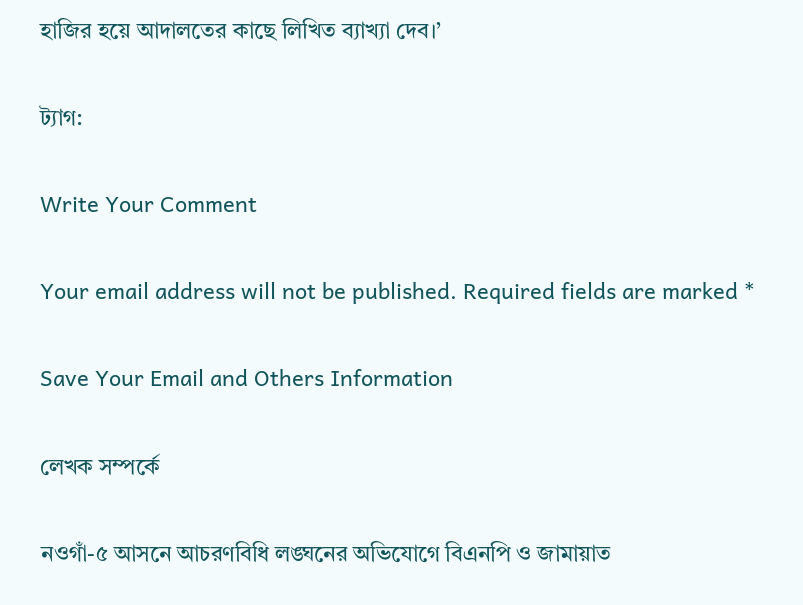হাজির হয়ে আদালতের কাছে লিখিত ব্যাখ্যা দেব।’

ট্যাগ:

Write Your Comment

Your email address will not be published. Required fields are marked *

Save Your Email and Others Information

লেখক সম্পর্কে

নওগাঁ-৫ আসনে আচরণবিধি লঙ্ঘনের অভিযোগে বিএনপি ও জামায়াত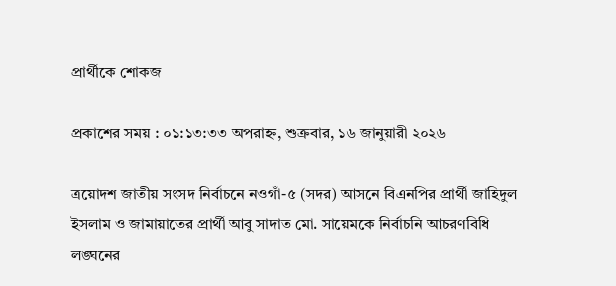প্রার্থীকে শোকজ

প্রকাশের সময় : ০১:১৩:৩৩ অপরাহ্ন, শুক্রবার, ১৬ জানুয়ারী ২০২৬

ত্রয়োদশ জাতীয় সংসদ নির্বাচনে নওগাঁ-৫ (সদর) আসনে বিএনপির প্রার্থী জাহিদুল ইসলাম ও জামায়াতের প্রার্থী আবু সাদাত মো. সায়েমকে নির্বাচনি আচরণবিধি লঙ্ঘনের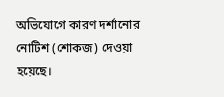অভিযোগে কারণ দর্শানোর নোটিশ (শোকজ) দেওয়া হয়েছে।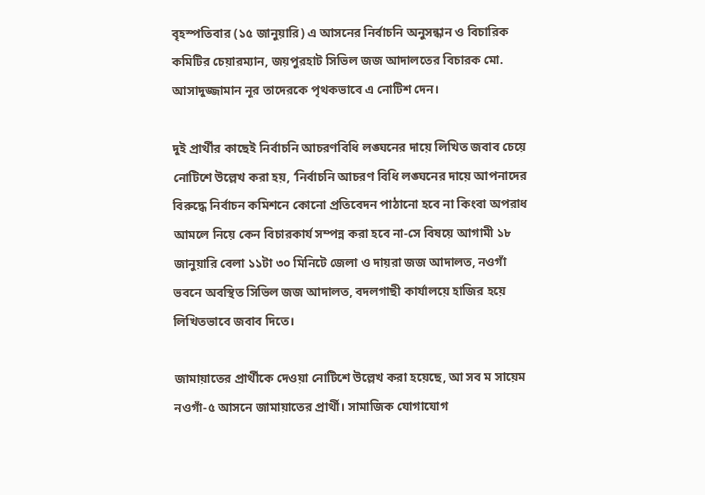বৃহস্পতিবার (১৫ জানুয়ারি) এ আসনের নির্বাচনি অনুসন্ধান ও বিচারিক কমিটির চেয়ারম্যান, জয়পুরহাট সিভিল জজ আদালতের বিচারক মো. আসাদুজ্জামান নূর তাদেরকে পৃথকভাবে এ নোটিশ দেন।

দুই প্রার্থীর কাছেই নির্বাচনি আচরণবিধি লঙ্ঘনের দায়ে লিখিত জবাব চেয়ে নোটিশে উল্লেখ করা হয়, ‘নির্বাচনি আচরণ বিধি লঙ্ঘনের দায়ে আপনাদের বিরুদ্ধে নির্বাচন কমিশনে কোনো প্রতিবেদন পাঠানো হবে না কিংবা অপরাধ আমলে নিয়ে কেন বিচারকার্য সম্পন্ন করা হবে না-সে বিষয়ে আগামী ১৮ জানুয়ারি বেলা ১১টা ৩০ মিনিটে জেলা ও দায়রা জজ আদালত, নওগাঁ ভবনে অবস্থিত সিভিল জজ আদালত, বদলগাছী কার্যালয়ে হাজির হয়ে লিখিতভাবে জবাব দিতে।

জামায়াতের প্রার্থীকে দেওয়া নোটিশে উল্লেখ করা হয়েছে, আ সব ম সায়েম নওগাঁ-৫ আসনে জামায়াতের প্রার্থী। সামাজিক যোগাযোগ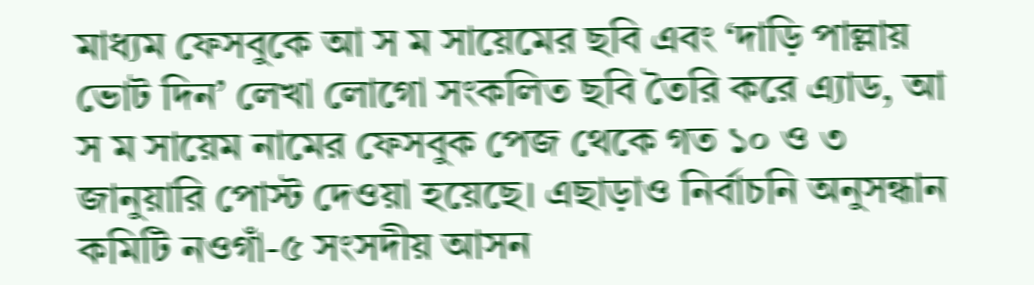মাধ্যম ফেসবুকে আ স ম সায়েমের ছবি এবং ‘দাড়ি পাল্লায় ভোট দিন’ লেখা লোগো সংকলিত ছবি তৈরি করে এ্যাড, আ স ম সায়েম নামের ফেসবুক পেজ থেকে গত ১০ ও ৩ জানুয়ারি পোস্ট দেওয়া হয়েছে। এছাড়াও নির্বাচনি অনুসন্ধান কমিটি নওগাঁ-৫ সংসদীয় আসন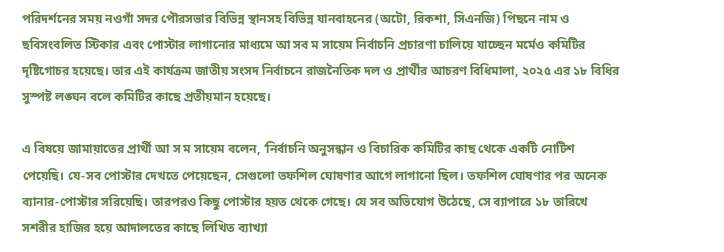পরিদর্শনের সময় নওগাঁ সদর পৌরসভার বিভিন্ন স্থানসহ বিভিন্ন যানবাহনের (অটো, রিকশা, সিএনজি) পিছনে নাম ও ছবিসংবলিত স্টিকার এবং পোস্টার লাগানোর মাধ্যমে আ সব ম সায়েম নির্বাচনি প্রচারণা চালিয়ে যাচ্ছেন মর্মেও কমিটির দৃষ্টিগোচর হয়েছে। তার এই কার্যক্রম জাতীয় সংসদ নির্বাচনে রাজনৈতিক দল ও প্রার্থীর আচরণ বিধিমালা, ২০২৫ এর ১৮ বিধির সুস্পষ্ট লঙ্ঘন বলে কমিটির কাছে প্রতীয়মান হয়েছে।

এ বিষয়ে জামায়াতের প্রার্থী আ স ম সায়েম বলেন, ‘নির্বাচনি অনুসন্ধান ও বিচারিক কমিটির কাছ থেকে একটি নোটিশ পেয়েছি। যে-সব পোস্টার দেখতে পেয়েছেন, সেগুলো তফশিল ঘোষণার আগে লাগানো ছিল। তফশিল ঘোষণার পর অনেক ব্যানার-পোস্টার সরিয়েছি। তারপরও কিছু পোস্টার হয়ত থেকে গেছে। যে সব অভিযোগ উঠেছে, সে ব্যাপারে ১৮ তারিখে সশরীর হাজির হয়ে আদালতের কাছে লিখিত ব্যাখ্যা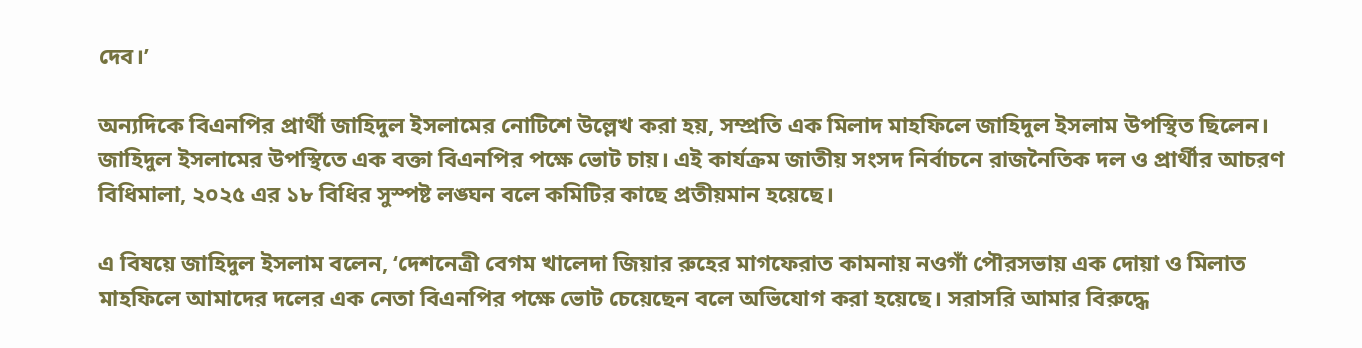দেব।’

অন্যদিকে বিএনপির প্রার্থী জাহিদুল ইসলামের নোটিশে উল্লেখ করা হয়, সম্প্রতি এক মিলাদ মাহফিলে জাহিদুল ইসলাম উপস্থিত ছিলেন। জাহিদুল ইসলামের উপস্থিতে এক বক্তা বিএনপির পক্ষে ভোট চায়। এই কার্যক্রম জাতীয় সংসদ নির্বাচনে রাজনৈতিক দল ও প্রার্থীর আচরণ বিধিমালা, ২০২৫ এর ১৮ বিধির সুস্পষ্ট লঙ্ঘন বলে কমিটির কাছে প্রতীয়মান হয়েছে।

এ বিষয়ে জাহিদুল ইসলাম বলেন, ‘দেশনেত্রী বেগম খালেদা জিয়ার রুহের মাগফেরাত কামনায় নওগাঁ পৌরসভায় এক দোয়া ও মিলাত মাহফিলে আমাদের দলের এক নেতা বিএনপির পক্ষে ভোট চেয়েছেন বলে অভিযোগ করা হয়েছে। সরাসরি আমার বিরুদ্ধে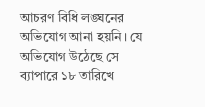আচরণ বিধি লঙ্ঘনের অভিযোগ আনা হয়নি। যে অভিযোগ উঠেছে সে ব্যাপারে ১৮ তারিখে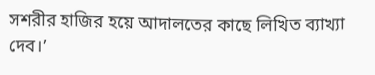সশরীর হাজির হয়ে আদালতের কাছে লিখিত ব্যাখ্যা দেব।’